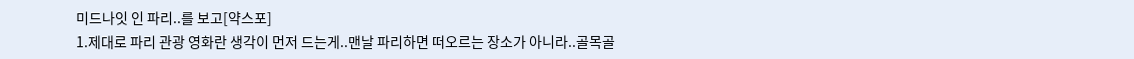미드나잇 인 파리..를 보고[약스포]
1.제대로 파리 관광 영화란 생각이 먼저 드는게..맨날 파리하면 떠오르는 장소가 아니라..골목골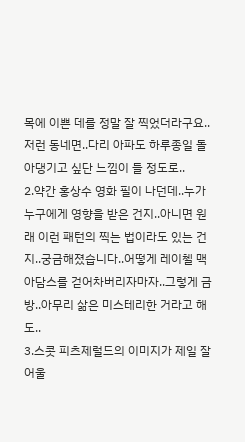목에 이쁜 데를 정말 잘 찍었더라구요..저런 동네면..다리 아파도 하루종일 돌아댕기고 싶단 느낌이 들 정도로..
2.약간 홍상수 영화 필이 나던데..누가 누구에게 영향을 받은 건지..아니면 원래 이런 패턴의 찍는 법이라도 있는 건지..궁금해졌습니다..어떻게 레이첼 맥아담스를 걷어차버리자마자..그렇게 금방..아무리 삶은 미스테리한 거라고 해도..
3.스콧 피츠제럴드의 이미지가 제일 잘 어울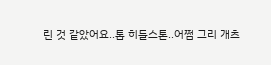린 것 같았어요..톰 히들스톤..어쩜 그리 개츠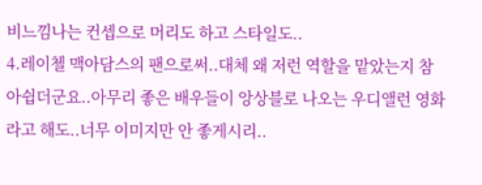비느낌나는 컨셉으로 머리도 하고 스타일도..
4.레이첼 맥아담스의 팬으로써..대체 왜 저런 역할을 맡았는지 참 아쉽더군요..아무리 좋은 배우들이 앙상블로 나오는 우디앨런 영화라고 해도..너무 이미지만 안 좋게시리..